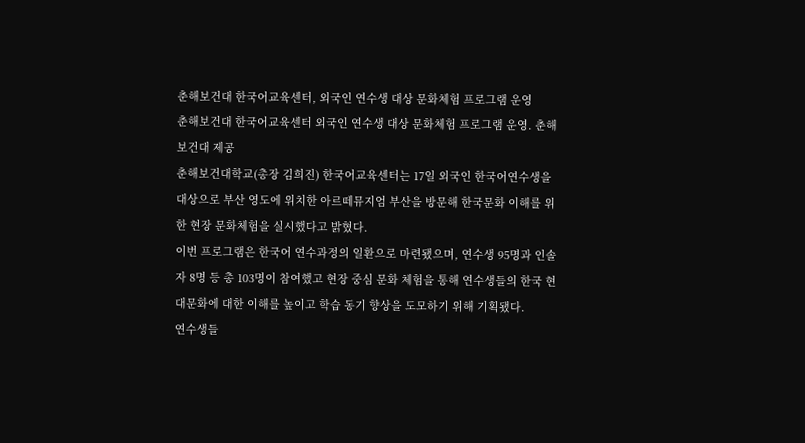춘해보건대 한국어교육센터, 외국인 연수생 대상 문화체험 프로그램 운영
춘해보건대 한국어교육센터 외국인 연수생 대상 문화체험 프로그램 운영. 춘해보건대 제공
춘해보건대학교(총장 김희진) 한국어교육센터는 17일 외국인 한국어연수생을 대상으로 부산 영도에 위치한 아르떼뮤지엄 부산을 방문해 한국문화 이해를 위한 현장 문화체험을 실시했다고 밝혔다.
이번 프로그램은 한국어 연수과정의 일환으로 마련됐으며, 연수생 95명과 인솔자 8명 등 총 103명이 참여했고 현장 중심 문화 체험을 통해 연수생들의 한국 현대문화에 대한 이해를 높이고 학습 동기 향상을 도모하기 위해 기획됐다.
연수생들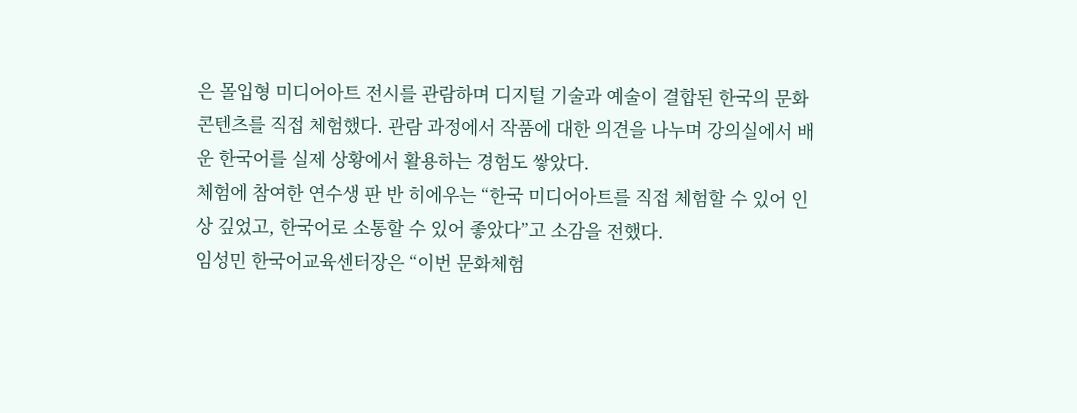은 몰입형 미디어아트 전시를 관람하며 디지털 기술과 예술이 결합된 한국의 문화 콘텐츠를 직접 체험했다. 관람 과정에서 작품에 대한 의견을 나누며 강의실에서 배운 한국어를 실제 상황에서 활용하는 경험도 쌓았다.
체험에 참여한 연수생 판 반 히에우는 “한국 미디어아트를 직접 체험할 수 있어 인상 깊었고, 한국어로 소통할 수 있어 좋았다”고 소감을 전했다.
임성민 한국어교육센터장은 “이번 문화체험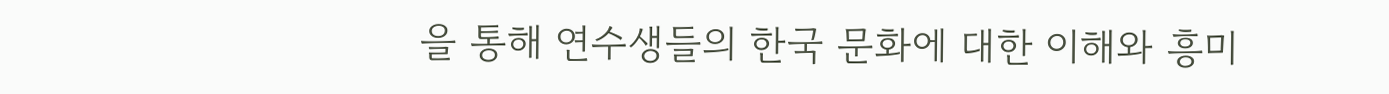을 통해 연수생들의 한국 문화에 대한 이해와 흥미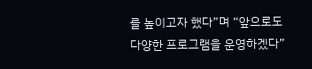를 높이고자 했다”며 “앞으로도 다양한 프로그램을 운영하겠다”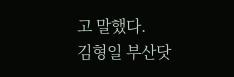고 말했다.
김형일 부산닷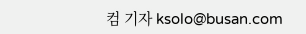컴 기자 ksolo@busan.com